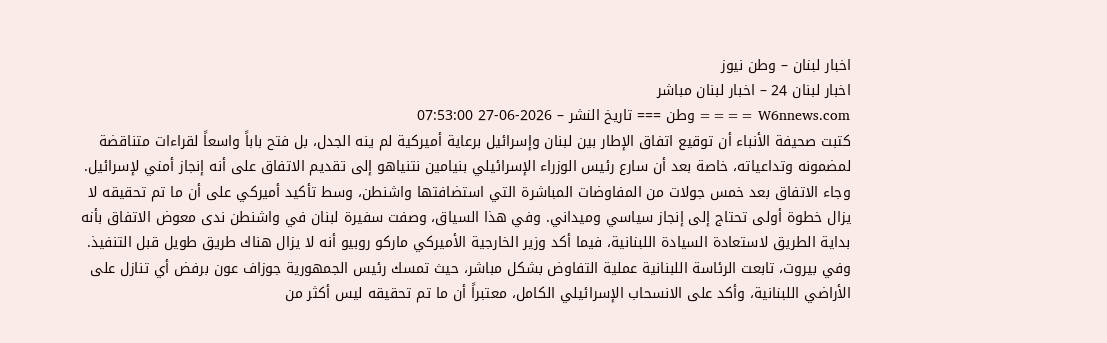اخبار لبنان – وطن نيوز
اخبار لبنان 24 – اخبار لبنان مباشر
W6nnews.com ==== وطن === تاريخ النشر – 2026-06-27 07:53:00
كتبت صحيفة الأنباء أن توقيع اتفاق الإطار بين لبنان وإسرائيل برعاية أميركية لم ينه الجدل، بل فتح باباً واسعاً لقراءات متناقضة لمضمونه وتداعياته، خاصة بعد أن سارع رئيس الوزراء الإسرائيلي بنيامين نتنياهو إلى تقديم الاتفاق على أنه إنجاز أمني لإسرائيل. وجاء الاتفاق بعد خمس جولات من المفاوضات المباشرة التي استضافتها واشنطن، وسط تأكيد أميركي على أن ما تم تحقيقه لا يزال خطوة أولى تحتاج إلى إنجاز سياسي وميداني. وفي هذا السياق، وصفت سفيرة لبنان في واشنطن ندى معوض الاتفاق بأنه بداية الطريق لاستعادة السيادة اللبنانية، فيما أكد وزير الخارجية الأميركي ماركو روبيو أنه لا يزال هناك طريق طويل قبل التنفيذ. وفي بيروت، تابعت الرئاسة اللبنانية عملية التفاوض بشكل مباشر، حيث تمسك رئيس الجمهورية جوزاف عون برفض أي تنازل على الأراضي اللبنانية، وأكد على الانسحاب الإسرائيلي الكامل، معتبراً أن ما تم تحقيقه ليس أكثر من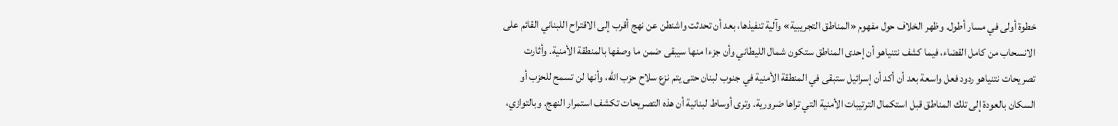خطوة أولى في مسار أطول. وظهر الخلاف حول مفهوم «المناطق التجريبية» وآلية تنفيذها، بعد أن تحدثت واشنطن عن نهج أقرب إلى الاقتراح اللبناني القائم على الانسحاب من كامل القضاء، فيما كشف نتنياهو أن إحدى المناطق ستكون شمال الليطاني وأن جزءا منها سيبقى ضمن ما وصفها بالمنطقة الأمنية. وأثارت تصريحات نتنياهو ردود فعل واسعة بعد أن أكد أن إسرائيل ستبقى في المنطقة الأمنية في جنوب لبنان حتى يتم نزع سلاح حزب الله، وأنها لن تسمح للحزب أو السكان بالعودة إلى تلك المناطق قبل استكمال الترتيبات الأمنية التي تراها ضرورية. وترى أوساط لبنانية أن هذه التصريحات تكشف استمرار النهج. وبالتوازي،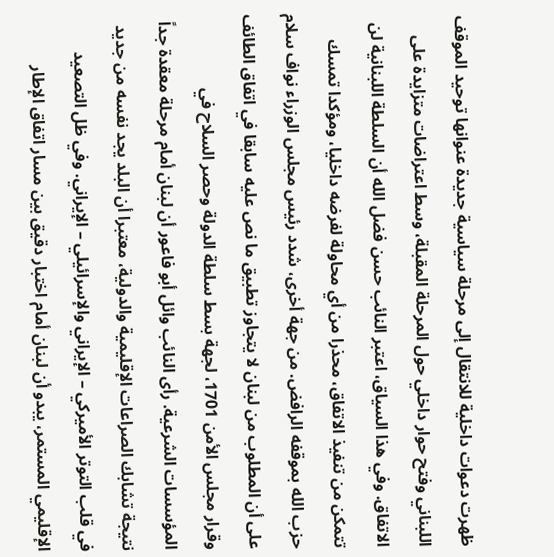ظهرت دعوات داخلية للانتقال إلى مرحلة سياسية جديدة عنوانها توحيد الموقف اللبناني وفتح حوار داخلي حول المرحلة المقبلة، وسط اعتراضات متزايدة على الاتفاق. وفي هذا السياق، اعتبر النائب حسن فضل الله أن السلطة اللبنانية لن تتمكن من تنفيذ الاتفاق، محذرا من أي محاولة لفرضه داخليا، ومؤكدا تمسك حزب الله بموقفه الرافض. من جهة أخرى، شدد رئيس مجلس الوزراء نواف سلام على أن المطلوب من لبنان لا يتجاوز تطبيق ما نص عليه سابقا في اتفاق الطائف وقرار مجلس الأمن 1701، لجهة بسط سلطة الدولة وحصر السلاح في المؤسسات الشرعية. رأى النائب وائل أبو فاعور أن لبنان أمام مرحلة معقدة جداً نتيجة تشابك الصراعات الإقليمية والدولية، معتبرا أن البلد يجد نفسه من جديد في قلب التوتر الأميركي – الإيراني والإسرائيلي – الإيراني. وفي ظل التصعيد الإقليمي المستمر، يبدو أن لبنان أمام اختبار دقيق بين مسار اتفاق الإطار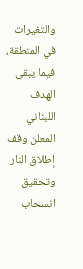والتغيرات في المنطقة، فيما يبقى الهدف اللبناني المعلن وقف إطلاق النار وتحقيق انسحاب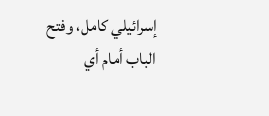إسرائيلي كامل، وفتح الباب أمام أي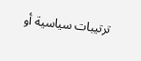ترتيبات سياسية أو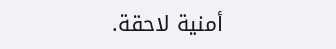أمنية لاحقة.